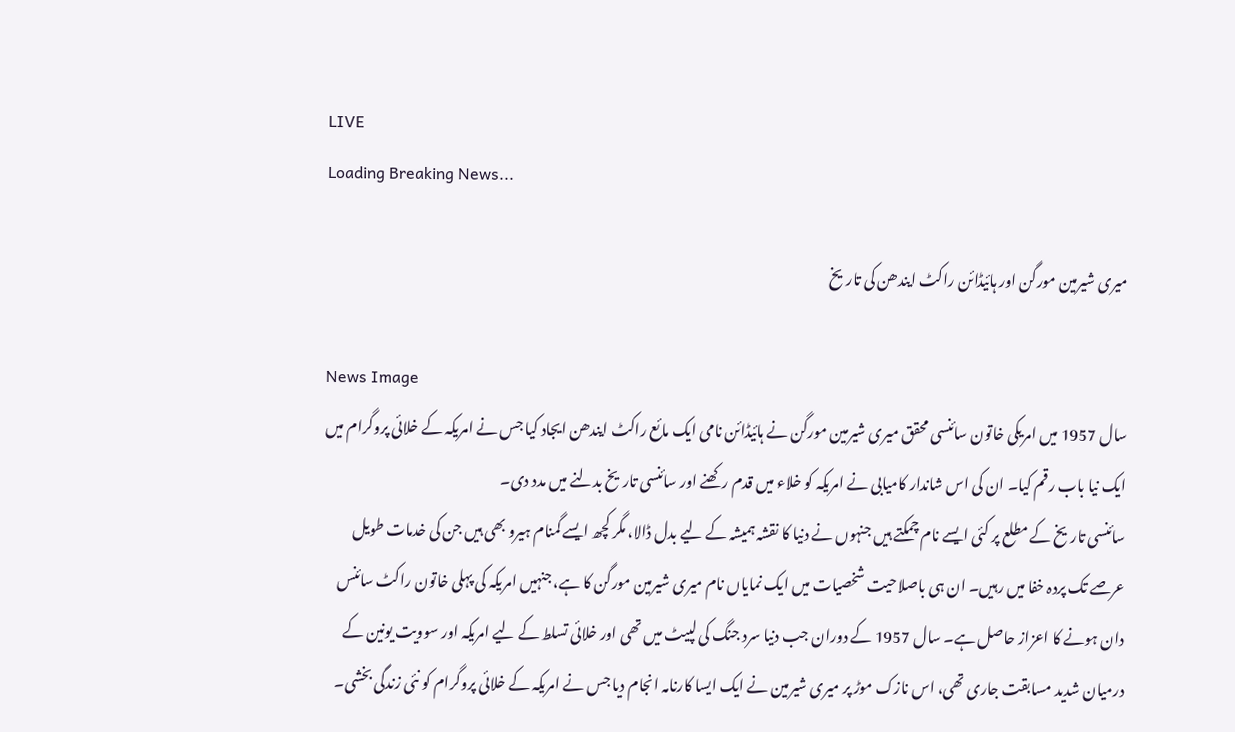LIVE
Loading Breaking News...

میری شیرمین مورگن اور ہائیڈائن راکٹ ایندھن کی تاریخ

News Image
سال 1957 میں امریکی خاتون سائنسی محقق میری شیرمین مورگن نے ہائیڈائن نامی ایک مائع راکٹ ایندھن ایجاد کیا جس نے امریکہ کے خلائی پروگرام میں ایک نیا باب رقم کیا۔ ان کی اس شاندار کامیابی نے امریکہ کو خلاء میں قدم رکھنے اور سائنسی تاریخ بدلنے میں مدد دی۔
سائنسی تاریخ کے مطلع پر کئی ایسے نام چمکتے ہیں جنہوں نے دنیا کا نقشہ ہمیشہ کے لیے بدل ڈالا، مگر کچھ ایسے گمنام ہیرو بھی ہیں جن کی خدمات طویل عرصے تک پردہ خفا میں رہیں۔ ان ہی باصلاحیت شخصیات میں ایک نمایاں نام میری شیرمین مورگن کا ہے، جنہیں امریکہ کی پہلی خاتون راکٹ سائنس دان ہونے کا اعزاز حاصل ہے۔ سال 1957 کے دوران جب دنیا سرد جنگ کی لپیٹ میں تھی اور خلائی تسلط کے لیے امریکہ اور سوویت یونین کے درمیان شدید مسابقت جاری تھی، اس نازک موڑ پر میری شیرمین نے ایک ایسا کارنامہ انجام دیا جس نے امریکہ کے خلائی پروگرام کو نئی زندگی بخشی۔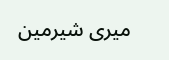میری شیرمین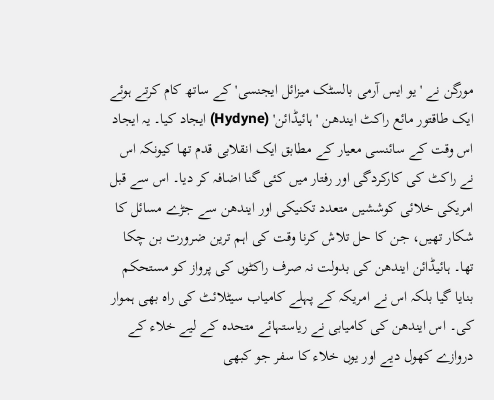مورگن نے 'یو ایس آرمی بالسٹک میزائل ایجنسی' کے ساتھ کام کرتے ہوئے ایک طاقتور مائع راکٹ ایندھن 'ہائیڈائن' (Hydyne) ایجاد کیا۔ یہ ایجاد اس وقت کے سائنسی معیار کے مطابق ایک انقلابی قدم تھا کیونکہ اس نے راکٹ کی کارکردگی اور رفتار میں کئی گنا اضافہ کر دیا۔ اس سے قبل امریکی خلائی کوششیں متعدد تکنیکی اور ایندھن سے جڑے مسائل کا شکار تھیں، جن کا حل تلاش کرنا وقت کی اہم ترین ضرورت بن چکا تھا۔ ہائیڈائن ایندھن کی بدولت نہ صرف راکٹوں کی پرواز کو مستحکم بنایا گیا بلکہ اس نے امریکہ کے پہلے کامیاب سیٹلائٹ کی راہ بھی ہموار کی۔ اس ایندھن کی کامیابی نے ریاستہائے متحدہ کے لیے خلاء کے دروازے کھول دیے اور یوں خلاء کا سفر جو کبھی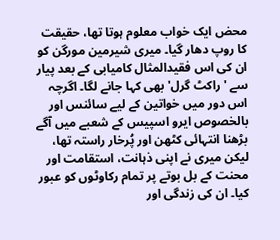محض ایک خواب معلوم ہوتا تھا، حقیقت کا روپ دھار گیا۔ میری شیرمین مورگن کو ان کی اس فقیدالمثال کامیابی کے بعد پیار سے 'راکٹ گرل' بھی کہا جانے لگا۔ اگرچہ اس دور میں خواتین کے لیے سائنس اور بالخصوص ایرو اسپیس کے شعبے میں آگے بڑھنا انتہائی کٹھن اور پُرخار راستہ تھا، لیکن میری نے اپنی ذہانت، استقامت اور محنت کے بل بوتے پر تمام رکاوٹوں کو عبور کیا۔ ان کی زندگی اور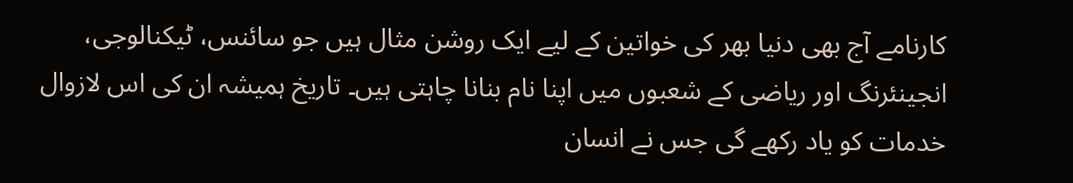کارنامے آج بھی دنیا بھر کی خواتین کے لیے ایک روشن مثال ہیں جو سائنس، ٹیکنالوجی، انجینئرنگ اور ریاضی کے شعبوں میں اپنا نام بنانا چاہتی ہیں۔ تاریخ ہمیشہ ان کی اس لازوال خدمات کو یاد رکھے گی جس نے انسان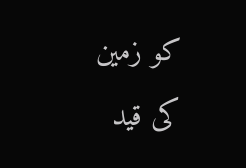کو زمین کی قید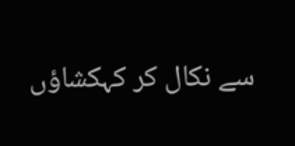سے نکال کر کہکشاؤں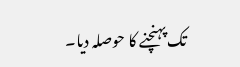تک پہنچنے کا حوصلہ دیا۔